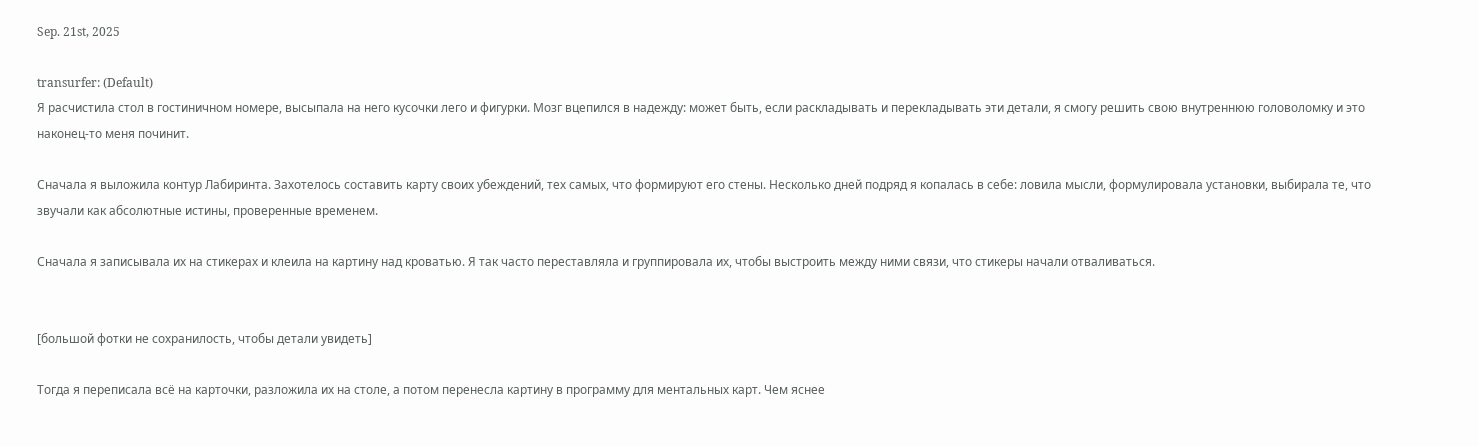Sep. 21st, 2025

transurfer: (Default)
Я расчистила стол в гостиничном номере, высыпала на него кусочки лего и фигурки. Мозг вцепился в надежду: может быть, если раскладывать и перекладывать эти детали, я смогу решить свою внутреннюю головоломку и это наконец-то меня починит.

Сначала я выложила контур Лабиринта. Захотелось составить карту своих убеждений, тех самых, что формируют его стены. Несколько дней подряд я копалась в себе: ловила мысли, формулировала установки, выбирала те, что звучали как абсолютные истины, проверенные временем.

Сначала я записывала их на стикерах и клеила на картину над кроватью. Я так часто переставляла и группировала их, чтобы выстроить между ними связи, что стикеры начали отваливаться.


[большой фотки не сохранилость, чтобы детали увидеть]

Тогда я переписала всё на карточки, разложила их на столе, а потом перенесла картину в программу для ментальных карт. Чем яснее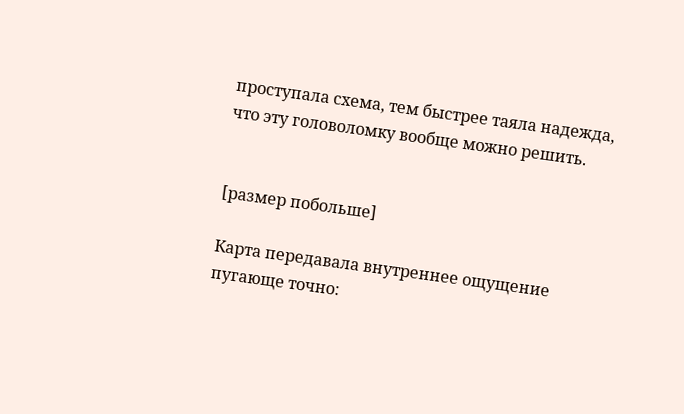проступала схема, тем быстрее таяла надежда, что эту головоломку вообще можно решить.


[размер побольше]

Карта передавала внутреннее ощущение пугающе точно: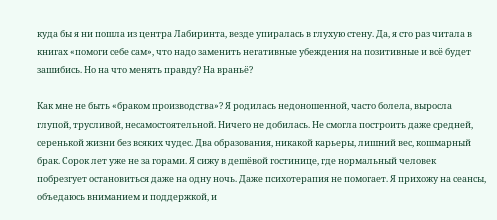куда бы я ни пошла из центра Лабиринта, везде упиралась в глухую стену. Да, я сто раз читала в книгах «помоги себе сам», что надо заменить негативные убеждения на позитивные и всё будет зашибись. Но на что менять правду? На враньё?

Как мне не быть «браком производства»? Я родилась недоношенной, часто болела, выросла глупой, трусливой, несамостоятельной. Ничего не добилась. Не смогла построить даже средней, серенькой жизни без всяких чудес. Два образования, никакой карьеры, лишний вес, кошмарный брак. Сорок лет уже не за горами. Я сижу в дешёвой гостинице, где нормальный человек побрезгует остановиться даже на одну ночь. Даже психотерапия не помогает. Я прихожу на сеансы, объедаюсь вниманием и поддержкой, и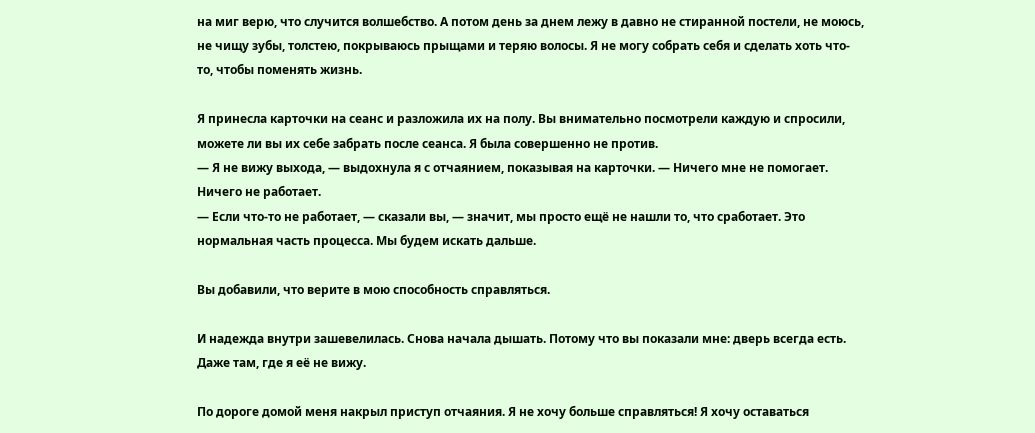на миг верю, что случится волшебство. А потом день за днем лежу в давно не стиранной постели, не моюсь, не чищу зубы, толстею, покрываюсь прыщами и теряю волосы. Я не могу собрать себя и сделать хоть что-то, чтобы поменять жизнь.

Я принесла карточки на сеанс и разложила их на полу. Вы внимательно посмотрели каждую и спросили, можете ли вы их себе забрать после сеанса. Я была совершенно не против.
— Я не вижу выхода, — выдохнула я с отчаянием, показывая на карточки. — Ничего мне не помогает. Ничего не работает.
— Если что-то не работает, — сказали вы, — значит, мы просто ещё не нашли то, что сработает. Это нормальная часть процесса. Мы будем искать дальше.

Вы добавили, что верите в мою способность справляться.

И надежда внутри зашевелилась. Снова начала дышать. Потому что вы показали мне: дверь всегда есть. Даже там, где я её не вижу.

По дороге домой меня накрыл приступ отчаяния. Я не хочу больше справляться! Я хочу оставаться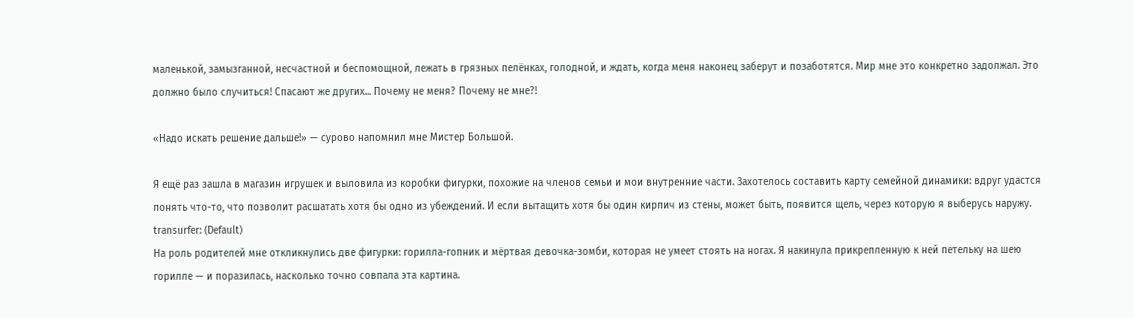маленькой, замызганной, несчастной и беспомощной, лежать в грязных пелёнках, голодной, и ждать, когда меня наконец заберут и позаботятся. Мир мне это конкретно задолжал. Это должно было случиться! Спасают же других... Почему не меня? Почему не мне?!

«Надо искать решение дальше!» — сурово напомнил мне Мистер Большой.

Я ещё раз зашла в магазин игрушек и выловила из коробки фигурки, похожие на членов семьи и мои внутренние части. Захотелось составить карту семейной динамики: вдруг удастся понять что-то, что позволит расшатать хотя бы одно из убеждений. И если вытащить хотя бы один кирпич из стены, может быть, появится щель, через которую я выберусь наружу.
transurfer: (Default)
На роль родителей мне откликнулись две фигурки: горилла-гопник и мёртвая девочка-зомби, которая не умеет стоять на ногах. Я накинула прикрепленную к ней петельку на шею горилле — и поразилась, насколько точно совпала эта картина.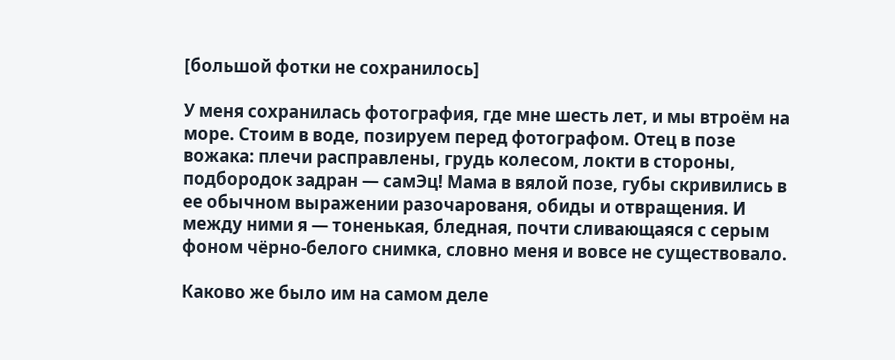[большой фотки не сохранилось]

У меня сохранилась фотография, где мне шесть лет, и мы втроём на море. Стоим в воде, позируем перед фотографом. Отец в позе вожака: плечи расправлены, грудь колесом, локти в стороны, подбородок задран — самЭц! Мама в вялой позе, губы скривились в ее обычном выражении разочарованя, обиды и отвращения. И между ними я — тоненькая, бледная, почти сливающаяся с серым фоном чёрно-белого снимка, словно меня и вовсе не существовало.

Каково же было им на самом деле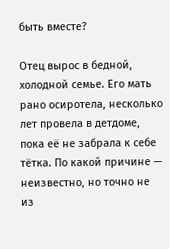быть вместе?

Отец вырос в бедной, холодной семье. Его мать рано осиротела, несколько лет провела в детдоме, пока её не забрала к себе тётка. По какой причине — неизвестно, но точно не из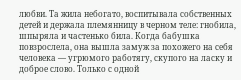любви. Та жила небогато, воспитывала собственных детей и держала племянницу в черном теле: гнобила, шпыряла и частенько била. Когда бабушка повзрослела, она вышла замуж за похожего на себя человека — угрюмого работягу, скупого на ласку и доброе слово. Только с одной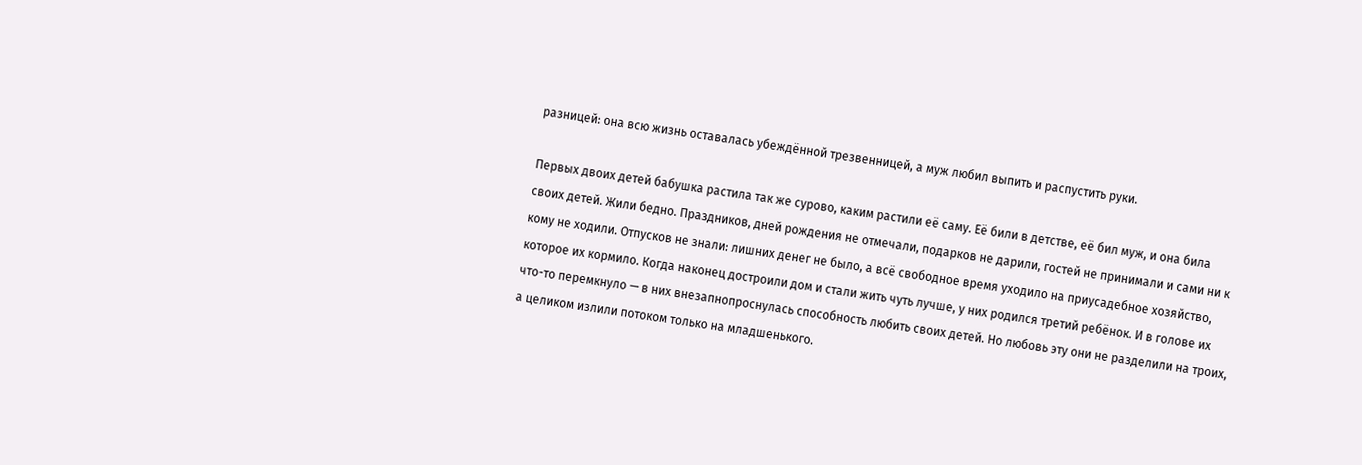разницей: она всю жизнь оставалась убеждённой трезвенницей, а муж любил выпить и распустить руки.

Первых двоих детей бабушка растила так же сурово, каким растили её саму. Её били в детстве, её бил муж, и она била своих детей. Жили бедно. Праздников, дней рождения не отмечали, подарков не дарили, гостей не принимали и сами ни к кому не ходили. Отпусков не знали: лишних денег не было, а всё свободное время уходило на приусадебное хозяйство, которое их кормило. Когда наконец достроили дом и стали жить чуть лучше, у них родился третий ребёнок. И в голове их что-то перемкнуло — в них внезапнопроснулась способность любить своих детей. Но любовь эту они не разделили на троих, а целиком излили потоком только на младшенького.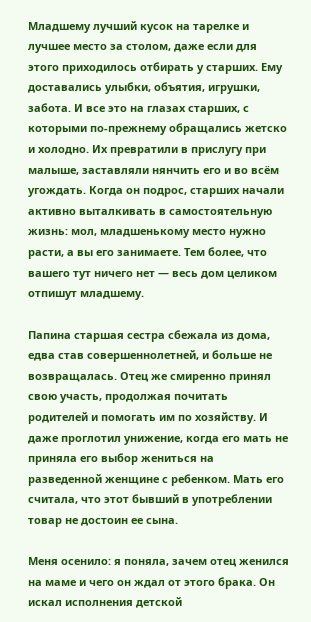Младшему лучший кусок на тарелке и лучшее место за столом, даже если для этого приходилось отбирать у старших. Ему доставались улыбки, объятия, игрушки, забота. И все это на глазах старших, с которыми по-прежнему обращались жетско и холодно. Их превратили в прислугу при малыше, заставляли нянчить его и во всём угождать. Когда он подрос, старших начали активно выталкивать в самостоятельную жизнь: мол, младшенькому место нужно расти, а вы его занимаете. Тем более, что вашего тут ничего нет — весь дом целиком отпишут младшему.

Папина старшая сестра сбежала из дома, едва став совершеннолетней, и больше не возвращалась. Отец же смиренно принял свою участь, продолжая почитать родителей и помогать им по хозяйству. И даже проглотил унижение, когда его мать не приняла его выбор жениться на разведенной женщине с ребенком. Мать его считала, что этот бывший в употреблении товар не достоин ее сына.

Меня осенило: я поняла, зачем отец женился на маме и чего он ждал от этого брака. Он искал исполнения детской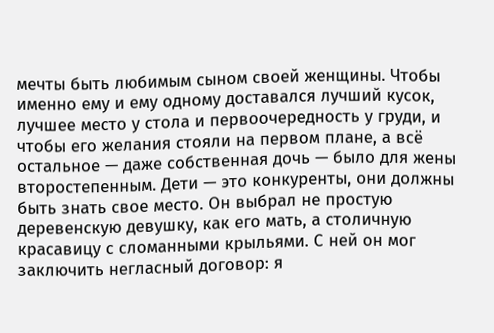мечты быть любимым сыном своей женщины. Чтобы именно ему и ему одному доставался лучший кусок, лучшее место у стола и первоочередность у груди, и чтобы его желания стояли на первом плане, а всё остальное — даже собственная дочь — было для жены второстепенным. Дети — это конкуренты, они должны быть знать свое место. Он выбрал не простую деревенскую девушку, как его мать, а столичную красавицу с сломанными крыльями. С ней он мог заключить негласный договор: я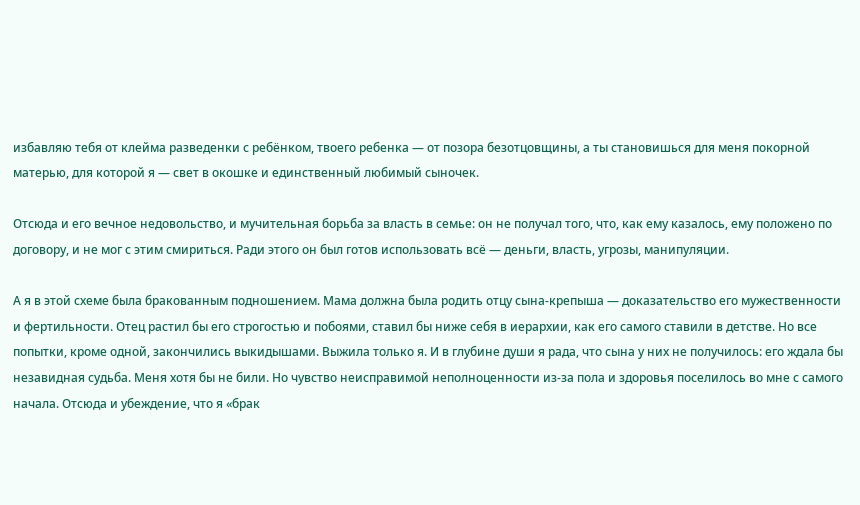избавляю тебя от клейма разведенки с ребёнком, твоего ребенка — от позора безотцовщины, а ты становишься для меня покорной матерью, для которой я — свет в окошке и единственный любимый сыночек.

Отсюда и его вечное недовольство, и мучительная борьба за власть в семье: он не получал того, что, как ему казалось, ему положено по договору, и не мог с этим смириться. Ради этого он был готов использовать всё — деньги, власть, угрозы, манипуляции.

А я в этой схеме была бракованным подношением. Мама должна была родить отцу сына-крепыша — доказательство его мужественности и фертильности. Отец растил бы его строгостью и побоями, ставил бы ниже себя в иерархии, как его самого ставили в детстве. Но все попытки, кроме одной, закончились выкидышами. Выжила только я. И в глубине души я рада, что сына у них не получилось: его ждала бы незавидная судьба. Меня хотя бы не били. Но чувство неисправимой неполноценности из-за пола и здоровья поселилось во мне с самого начала. Отсюда и убеждение, что я «брак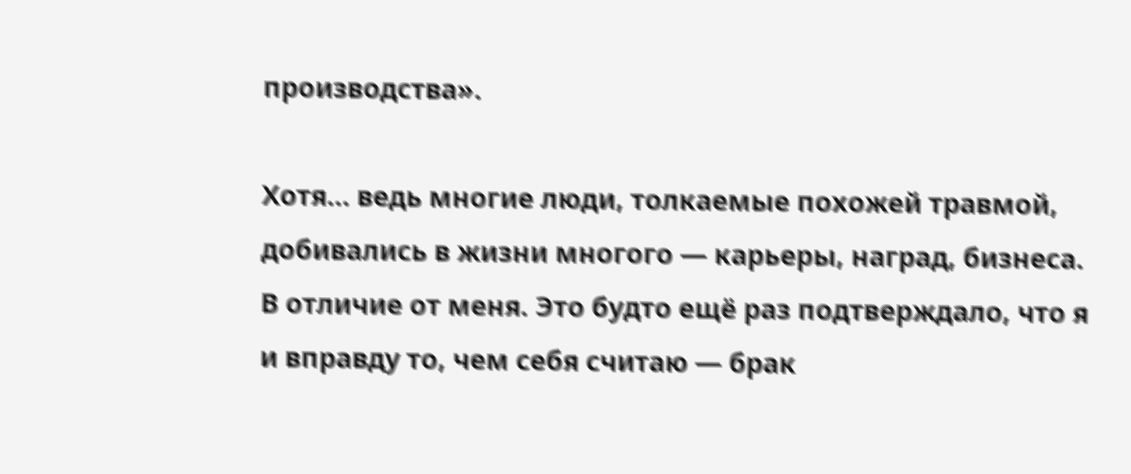производства».

Хотя… ведь многие люди, толкаемые похожей травмой, добивались в жизни многого — карьеры, наград, бизнеса. В отличие от меня. Это будто ещё раз подтверждало, что я и вправду то, чем себя считаю — брак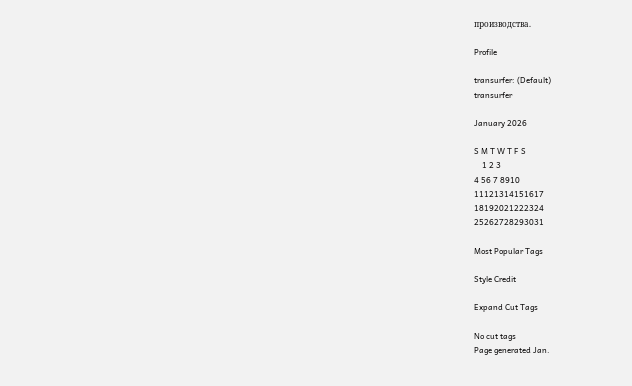производства.

Profile

transurfer: (Default)
transurfer

January 2026

S M T W T F S
    1 2 3
4 56 7 8910
11121314151617
18192021222324
25262728293031

Most Popular Tags

Style Credit

Expand Cut Tags

No cut tags
Page generated Jan.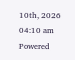10th, 2026 04:10 am
Powered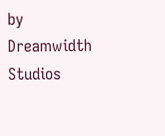by Dreamwidth Studios